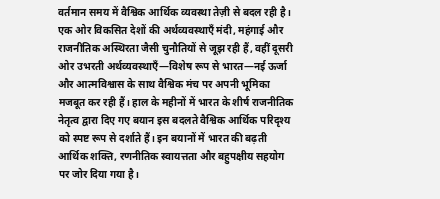वर्तमान समय में वैश्विक आर्थिक व्यवस्था तेज़ी से बदल रही है। एक ओर विकसित देशों की अर्थव्यवस्थाएँ मंदी, महंगाई और राजनीतिक अस्थिरता जैसी चुनौतियों से जूझ रही हैं, वहीं दूसरी ओर उभरती अर्थव्यवस्थाएँ—विशेष रूप से भारत—नई ऊर्जा और आत्मविश्वास के साथ वैश्विक मंच पर अपनी भूमिका मजबूत कर रही हैं। हाल के महीनों में भारत के शीर्ष राजनीतिक नेतृत्व द्वारा दिए गए बयान इस बदलते वैश्विक आर्थिक परिदृश्य को स्पष्ट रूप से दर्शाते हैं। इन बयानों में भारत की बढ़ती आर्थिक शक्ति, रणनीतिक स्वायत्तता और बहुपक्षीय सहयोग पर जोर दिया गया है।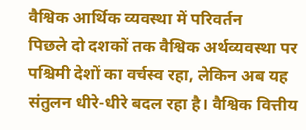वैश्विक आर्थिक व्यवस्था में परिवर्तन
पिछले दो दशकों तक वैश्विक अर्थव्यवस्था पर पश्चिमी देशों का वर्चस्व रहा, लेकिन अब यह संतुलन धीरे-धीरे बदल रहा है। वैश्विक वित्तीय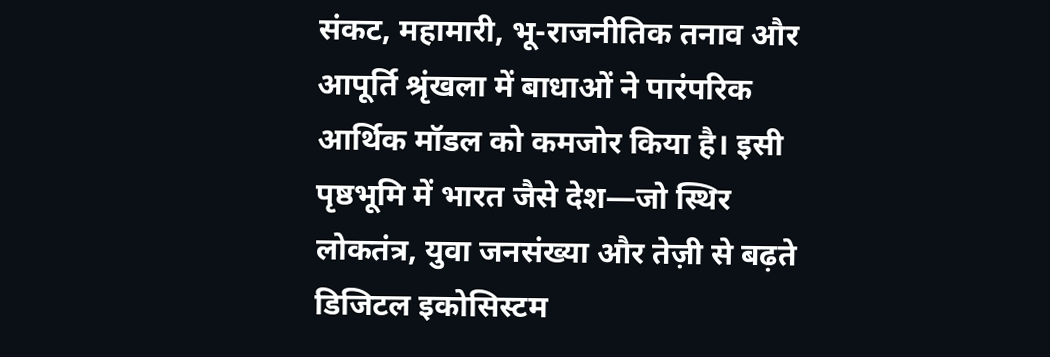संकट, महामारी, भू-राजनीतिक तनाव और आपूर्ति श्रृंखला में बाधाओं ने पारंपरिक आर्थिक मॉडल को कमजोर किया है। इसी पृष्ठभूमि में भारत जैसे देश—जो स्थिर लोकतंत्र, युवा जनसंख्या और तेज़ी से बढ़ते डिजिटल इकोसिस्टम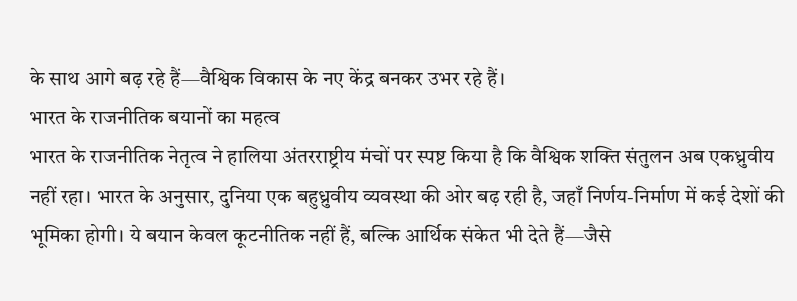के साथ आगे बढ़ रहे हैं—वैश्विक विकास के नए केंद्र बनकर उभर रहे हैं।
भारत के राजनीतिक बयानों का महत्व
भारत के राजनीतिक नेतृत्व ने हालिया अंतरराष्ट्रीय मंचों पर स्पष्ट किया है कि वैश्विक शक्ति संतुलन अब एकध्रुवीय नहीं रहा। भारत के अनुसार, दुनिया एक बहुध्रुवीय व्यवस्था की ओर बढ़ रही है, जहाँ निर्णय-निर्माण में कई देशों की भूमिका होगी। ये बयान केवल कूटनीतिक नहीं हैं, बल्कि आर्थिक संकेत भी देते हैं—जैसे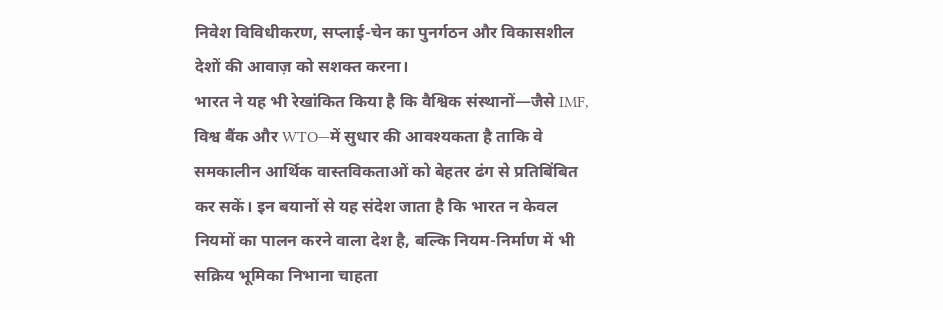निवेश विविधीकरण, सप्लाई-चेन का पुनर्गठन और विकासशील देशों की आवाज़ को सशक्त करना।
भारत ने यह भी रेखांकित किया है कि वैश्विक संस्थानों—जैसे IMF, विश्व बैंक और WTO—में सुधार की आवश्यकता है ताकि वे समकालीन आर्थिक वास्तविकताओं को बेहतर ढंग से प्रतिबिंबित कर सकें। इन बयानों से यह संदेश जाता है कि भारत न केवल नियमों का पालन करने वाला देश है, बल्कि नियम-निर्माण में भी सक्रिय भूमिका निभाना चाहता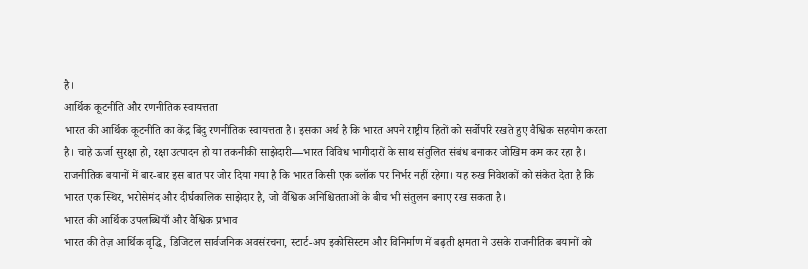है।
आर्थिक कूटनीति और रणनीतिक स्वायत्तता
भारत की आर्थिक कूटनीति का केंद्र बिंदु रणनीतिक स्वायत्तता है। इसका अर्थ है कि भारत अपने राष्ट्रीय हितों को सर्वोपरि रखते हुए वैश्विक सहयोग करता है। चाहे ऊर्जा सुरक्षा हो, रक्षा उत्पादन हो या तकनीकी साझेदारी—भारत विविध भागीदारों के साथ संतुलित संबंध बनाकर जोखिम कम कर रहा है।
राजनीतिक बयानों में बार-बार इस बात पर जोर दिया गया है कि भारत किसी एक ब्लॉक पर निर्भर नहीं रहेगा। यह रुख निवेशकों को संकेत देता है कि भारत एक स्थिर, भरोसेमंद और दीर्घकालिक साझेदार है, जो वैश्विक अनिश्चितताओं के बीच भी संतुलन बनाए रख सकता है।
भारत की आर्थिक उपलब्धियाँ और वैश्विक प्रभाव
भारत की तेज़ आर्थिक वृद्धि, डिजिटल सार्वजनिक अवसंरचना, स्टार्ट-अप इकोसिस्टम और विनिर्माण में बढ़ती क्षमता ने उसके राजनीतिक बयानों को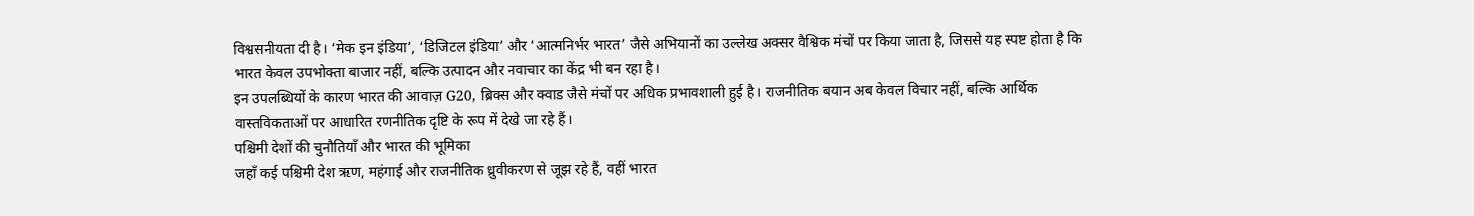विश्वसनीयता दी है। ‘मेक इन इंडिया’, ‘डिजिटल इंडिया’ और ‘आत्मनिर्भर भारत’ जैसे अभियानों का उल्लेख अक्सर वैश्विक मंचों पर किया जाता है, जिससे यह स्पष्ट होता है कि भारत केवल उपभोक्ता बाजार नहीं, बल्कि उत्पादन और नवाचार का केंद्र भी बन रहा है।
इन उपलब्धियों के कारण भारत की आवाज़ G20, ब्रिक्स और क्वाड जैसे मंचों पर अधिक प्रभावशाली हुई है। राजनीतिक बयान अब केवल विचार नहीं, बल्कि आर्थिक वास्तविकताओं पर आधारित रणनीतिक दृष्टि के रूप में देखे जा रहे हैं।
पश्चिमी देशों की चुनौतियाँ और भारत की भूमिका
जहाँ कई पश्चिमी देश ऋण, महंगाई और राजनीतिक ध्रुवीकरण से जूझ रहे हैं, वहीं भारत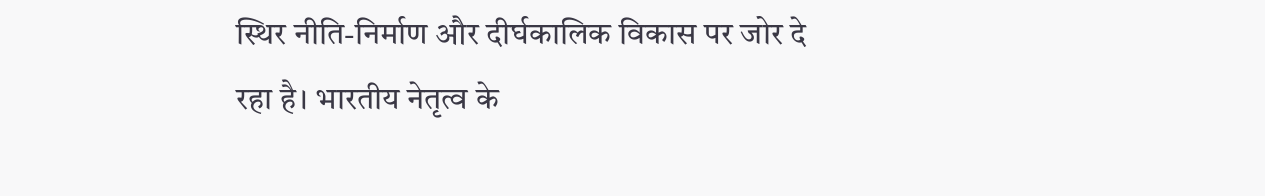स्थिर नीति-निर्माण और दीर्घकालिक विकास पर जोर दे रहा है। भारतीय नेतृत्व के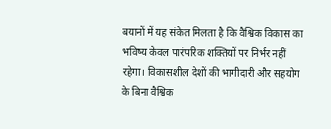बयानों में यह संकेत मिलता है कि वैश्विक विकास का भविष्य केवल पारंपरिक शक्तियों पर निर्भर नहीं रहेगा। विकासशील देशों की भागीदारी और सहयोग के बिना वैश्विक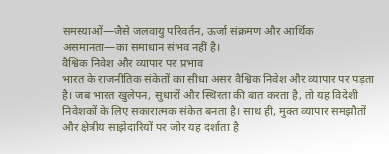समस्याओं—जैसे जलवायु परिवर्तन, ऊर्जा संक्रमण और आर्थिक असमानता—का समाधान संभव नहीं है।
वैश्विक निवेश और व्यापार पर प्रभाव
भारत के राजनीतिक संकेतों का सीधा असर वैश्विक निवेश और व्यापार पर पड़ता है। जब भारत खुलेपन, सुधारों और स्थिरता की बात करता है, तो यह विदेशी निवेशकों के लिए सकारात्मक संकेत बनता है। साथ ही, मुक्त व्यापार समझौतों और क्षेत्रीय साझेदारियों पर जोर यह दर्शाता है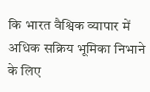कि भारत वैश्विक व्यापार में अधिक सक्रिय भूमिका निभाने के लिए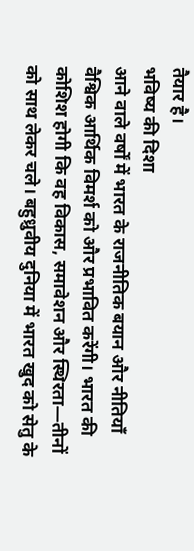तैयार है।
भविष्य की दिशा
आने वाले वर्षों में भारत के राजनीतिक बयान और नीतियाँ वैश्विक आर्थिक विमर्श को और प्रभावित करेंगी। भारत की कोशिश होगी कि वह विकास, समावेशन और स्थिरता—तीनों को साथ लेकर चले। बहुध्रुवीय दुनिया में भारत खुद को सेतु के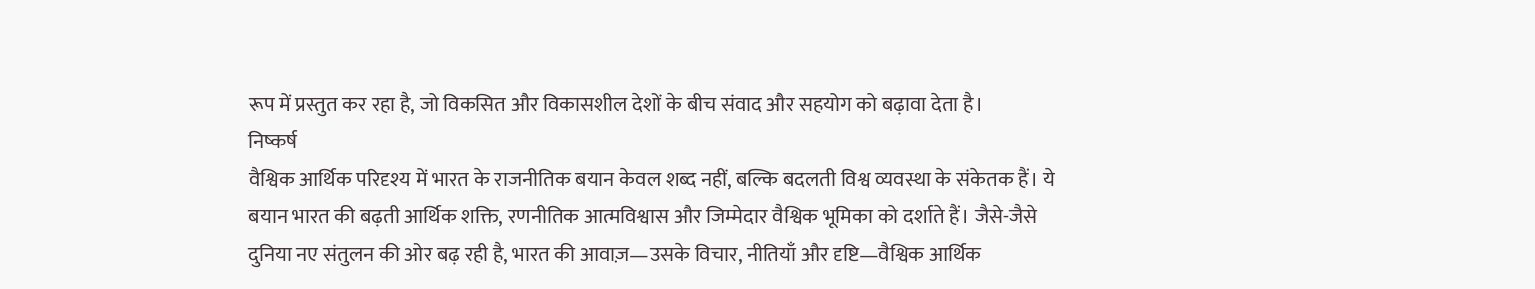रूप में प्रस्तुत कर रहा है, जो विकसित और विकासशील देशों के बीच संवाद और सहयोग को बढ़ावा देता है।
निष्कर्ष
वैश्विक आर्थिक परिदृश्य में भारत के राजनीतिक बयान केवल शब्द नहीं, बल्कि बदलती विश्व व्यवस्था के संकेतक हैं। ये बयान भारत की बढ़ती आर्थिक शक्ति, रणनीतिक आत्मविश्वास और जिम्मेदार वैश्विक भूमिका को दर्शाते हैं। जैसे-जैसे दुनिया नए संतुलन की ओर बढ़ रही है, भारत की आवाज़—उसके विचार, नीतियाँ और दृष्टि—वैश्विक आर्थिक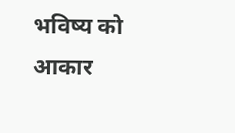भविष्य को आकार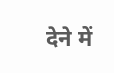देने में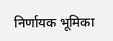निर्णायक भूमिका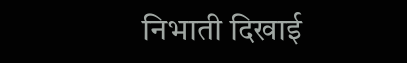निभाती दिखाई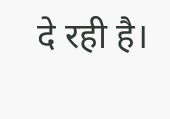दे रही है।